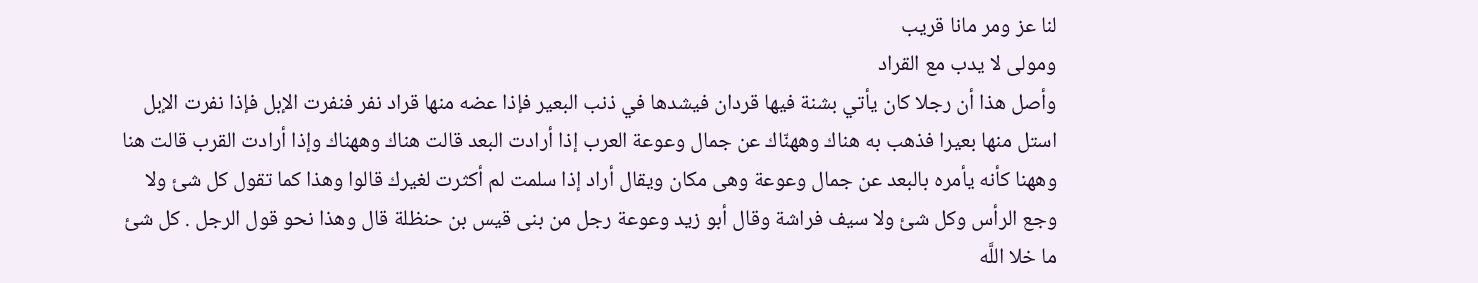لنا عز ومر مانا قريب
ومولى لا يدب مع القراد
وأصل هذا أن رجلا كان يأتي بشنة فيها قردان فيشدها في ذنب البعير فإذا عضه منها قراد نفر فنفرت الإبل فإذا نفرت الإبل استل منها بعيرا فذهب به هناك وههنّاك عن جمال وعوعة العرب إذا أرادت البعد قالت هناك وههناك وإذا أرادت القرب قالت هنا وههنا كأنه يأمره بالبعد عن جمال وعوعة وهى مكان ويقال أراد إذا سلمت لم أكثرت لغيرك قالوا وهذا كما تقول كل شئ ولا وجع الرأس وكل شئ ولا سيف فراشة وقال أبو زيد وعوعة رجل من بنى قيس بن حنظلة قال وهذا نحو قول الرجل . كل شئ ما خلا اللَّه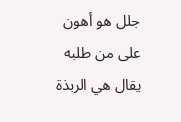جلل هو أهون على من طلبه يقال هي الربذة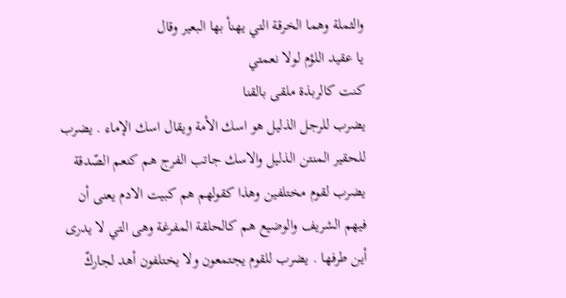والثملة وهما الخرقة التي يهنأ بها البعير وقال
يا عقيد اللؤم لولا نعمتي
كنت كالربذة ملقى بالقنا
يضرب للرجل الذليل هو اسك الأمة ويقال اسك الإماء . يضرب للحقير المنتن الذليل والاسك جاتب الفرج هم كنعم الصّدقة يضرب لقوم مختلفين وهذا كقولهم هم كبيت الادم يعنى أن فيهم الشريف والوضيع هم كالحلقة المفرغة وهى التي لا يدرى أين طرفها . يضرب للقوم يجتمعون ولا يختلفون أهد لجاركّ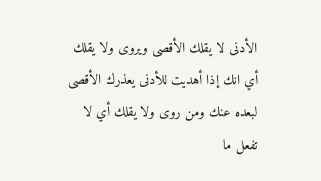الأدنى لا يقلك الأقصى ويروى ولا يقلك أي انك إذا أهديت للأدنى يعذرك الأقصى لبعده عنك ومن روى ولا يقلك أي لا تفعل ما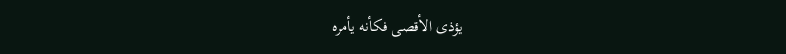يؤذى الأقصى فكأنه يأمره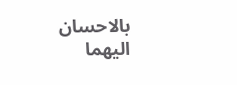بالاحسان اليهما